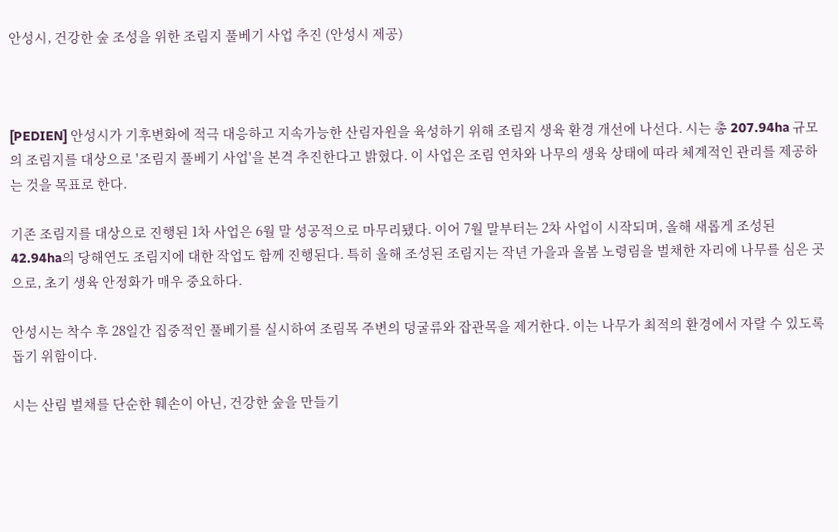안성시, 건강한 숲 조성을 위한 조림지 풀베기 사업 추진 (안성시 제공)



[PEDIEN] 안성시가 기후변화에 적극 대응하고 지속가능한 산림자원을 육성하기 위해 조림지 생육 환경 개선에 나선다. 시는 총 207.94ha 규모의 조림지를 대상으로 '조림지 풀베기 사업'을 본격 추진한다고 밝혔다. 이 사업은 조림 연차와 나무의 생육 상태에 따라 체계적인 관리를 제공하는 것을 목표로 한다.

기존 조림지를 대상으로 진행된 1차 사업은 6월 말 성공적으로 마무리됐다. 이어 7월 말부터는 2차 사업이 시작되며, 올해 새롭게 조성된 42.94ha의 당해연도 조림지에 대한 작업도 함께 진행된다. 특히 올해 조성된 조림지는 작년 가을과 올봄 노령림을 벌채한 자리에 나무를 심은 곳으로, 초기 생육 안정화가 매우 중요하다.

안성시는 착수 후 28일간 집중적인 풀베기를 실시하여 조림목 주변의 덩굴류와 잡관목을 제거한다. 이는 나무가 최적의 환경에서 자랄 수 있도록 돕기 위함이다.

시는 산림 벌채를 단순한 훼손이 아닌, 건강한 숲을 만들기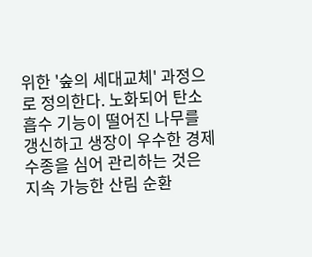위한 '숲의 세대교체' 과정으로 정의한다. 노화되어 탄소흡수 기능이 떨어진 나무를 갱신하고 생장이 우수한 경제수종을 심어 관리하는 것은 지속 가능한 산림 순환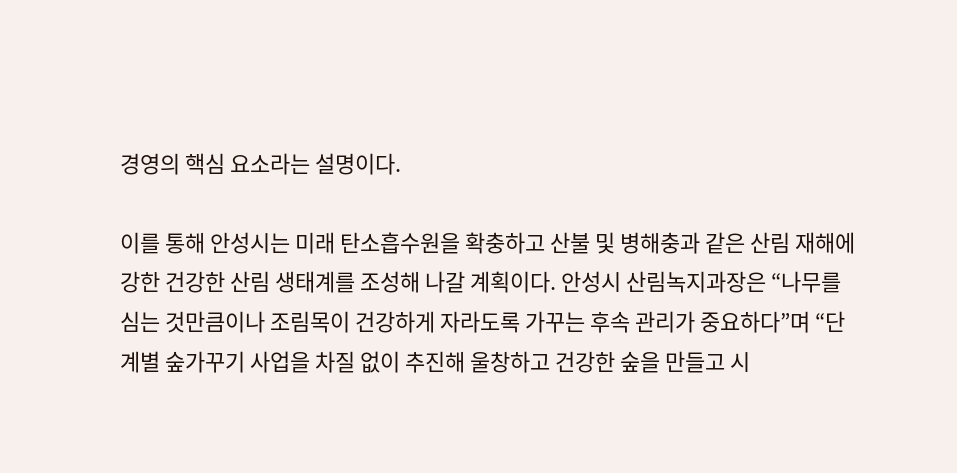경영의 핵심 요소라는 설명이다.

이를 통해 안성시는 미래 탄소흡수원을 확충하고 산불 및 병해충과 같은 산림 재해에 강한 건강한 산림 생태계를 조성해 나갈 계획이다. 안성시 산림녹지과장은 “나무를 심는 것만큼이나 조림목이 건강하게 자라도록 가꾸는 후속 관리가 중요하다”며 “단계별 숲가꾸기 사업을 차질 없이 추진해 울창하고 건강한 숲을 만들고 시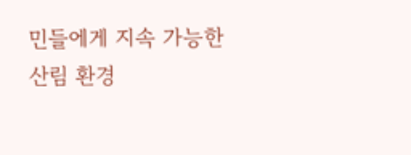민들에게 지속 가능한 산림 환경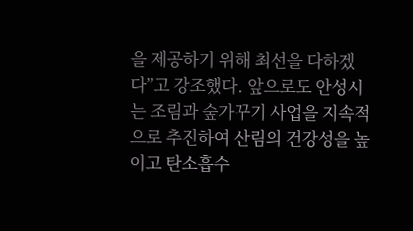을 제공하기 위해 최선을 다하겠다”고 강조했다. 앞으로도 안성시는 조림과 숲가꾸기 사업을 지속적으로 추진하여 산림의 건강성을 높이고 탄소흡수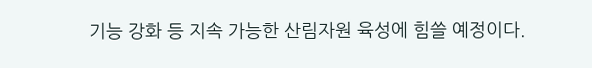기능 강화 등 지속 가능한 산림자원 육성에 힘쓸 예정이다.